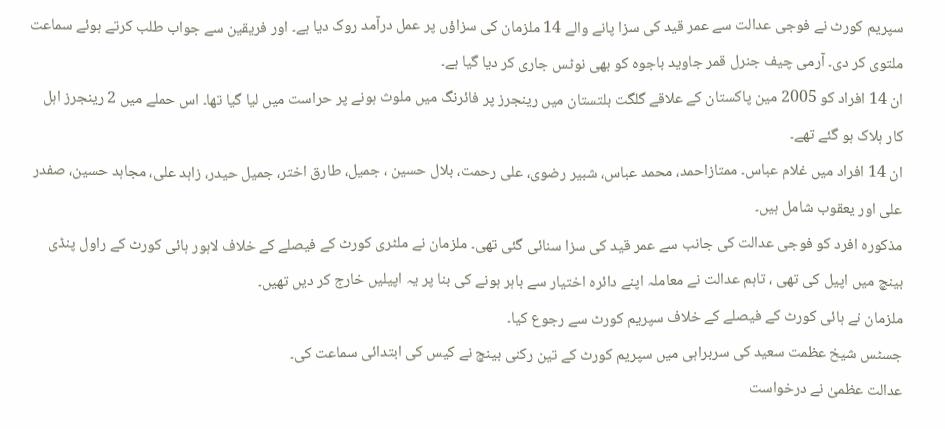سپریم کورٹ نے فوجی عدالت سے عمر قید کی سزا پانے والے 14 ملزمان کی سزاؤں پر عمل درآمد روک دیا ہے۔ اور فریقین سے جواب طلب کرتے ہوئے سماعت ملتوی کر دی۔ آرمی چیف جنرل قمر جاوید باجوہ کو بھی نوٹس جاری کر دیا گیا ہے۔
ان 14 افراد کو 2005 مین پاکستان کے علاقے گلگت بلتستان میں رینجرز پر فائرنگ میں ملوث ہونے پر حراست میں لیا گیا تھا۔ اس حملے میں 2 رينجرز اہل کار ہلاک ہو گئے تھے۔
ان 14 افراد میں غلام عباس۔ ممتازاحمد، محمد عباس، شبیر رضوی، علی رحمت، بلال حسین ، جمیل، طارق اختر، جمیل حیدر، زاہد علی، مجاہد حسین، صفدر علی اور یعقوب شامل ہیں۔
مذکورہ افرد کو فوجی عدالت کی جانب سے عمر قید کی سزا سنائی گئی تھی۔ ملزمان نے ملٹری کورٹ کے فیصلے کے خلاف لاہور ہائی کورٹ کے راول پنڈی بینچ میں اپیل کی تھی ، تاہم عدالت نے معاملہ اپنے دائرہ اختیار سے باہر ہونے کی بنا پر یہ اپیلیں خارج کر دیں تھیں۔
ملزمان نے ہائی کورٹ کے فیصلے کے خلاف سپریم کورٹ سے رجوع کیا۔
جسٹس شیخ عظمت سعید کی سربراہی میں سپریم کورٹ کے تین رکنی بینچ نے کیس کی ابتدائی سماعت کی۔
عدالت عظمیٰ نے درخواست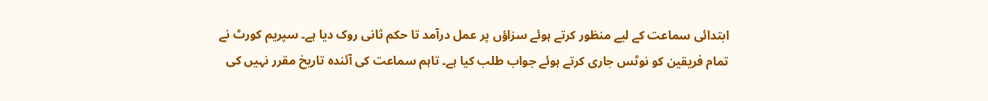ابتدائی سماعت کے لیے منظور کرتے ہوئے سزاؤں پر عمل درآمد تا حکم ثانی روک دیا ہے۔ سپریم کورٹ نے تمام فریقین کو نوٹس جاری کرتے ہوئے جواب طلب کیا ہے۔ تاہم سماعت کی آئندہ تاریخ مقرر نہیں کی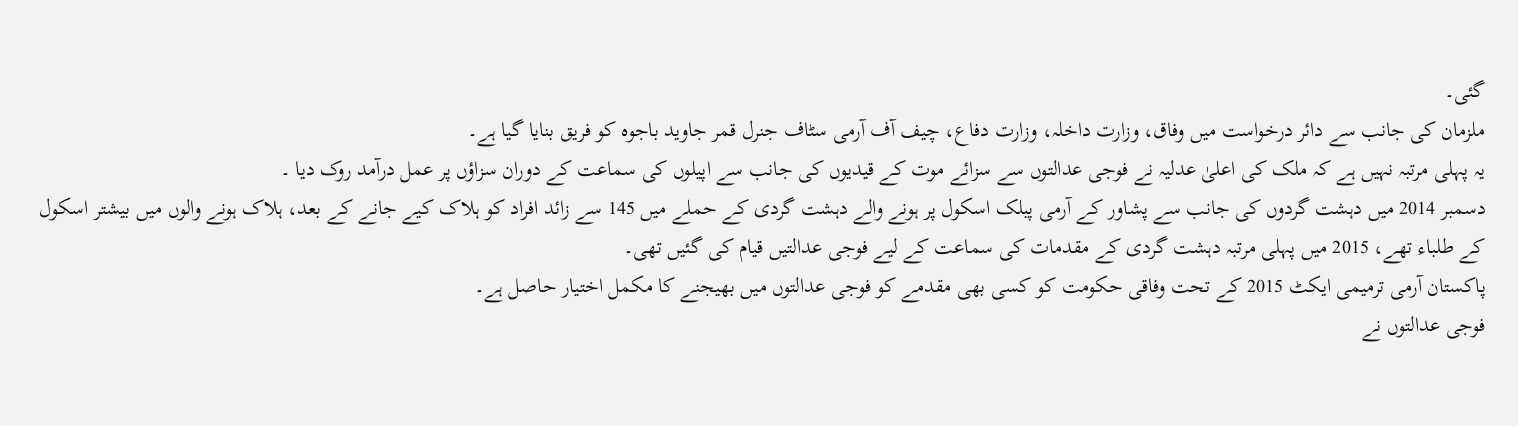گئی۔
ملزمان کی جانب سے دائر درخواست میں وفاق، وزارت داخلہ، وزارت دفاع، چیف آف آرمی سٹاف جنرل قمر جاوید باجوہ کو فریق بنایا گیا ہے۔
یہ پہلی مرتبہ نہیں ہے کہ ملک کی اعلیٰ عدلیہ نے فوجی عدالتوں سے سزائے موت کے قیدیوں کی جانب سے اپیلوں کی سماعت کے دوران سزاؤں پر عمل درآمد روک دیا ۔
دسمبر 2014 میں دہشت گردوں کی جانب سے پشاور کے آرمی پبلک اسکول پر ہونے والے دہشت گردی کے حملے میں 145 سے زائد افراد کو ہلاک کیے جانے کے بعد، ہلاک ہونے والوں میں بیشتر اسکول کے طلباء تھے، 2015 میں پہلی مرتبہ دہشت گردی کے مقدمات کی سماعت کے لیے فوجی عدالتیں قیام کی گئیں تھی۔
پاکستان آرمی ترمیمی ایکٹ 2015 کے تحت وفاقی حکومت کو کسی بھی مقدمے کو فوجی عدالتوں میں بھیجنے کا مکمل اختیار حاصل ہے۔
فوجی عدالتوں نے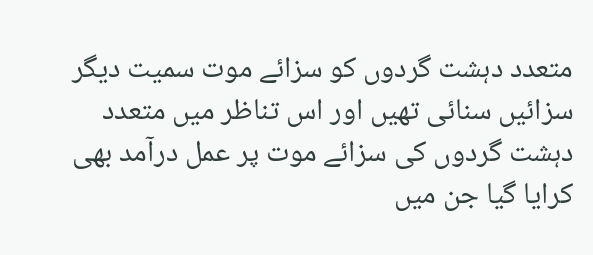متعدد دہشت گردوں کو سزائے موت سمیت دیگر سزائیں سنائی تھیں اور اس تناظر میں متعدد دہشت گردوں کی سزائے موت پر عمل درآمد بھی کرایا گیا جن میں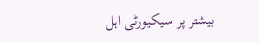بیشتر پر سیکیورٹی اہل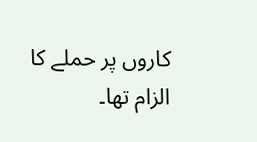کاروں پر حملے کا الزام تھا۔